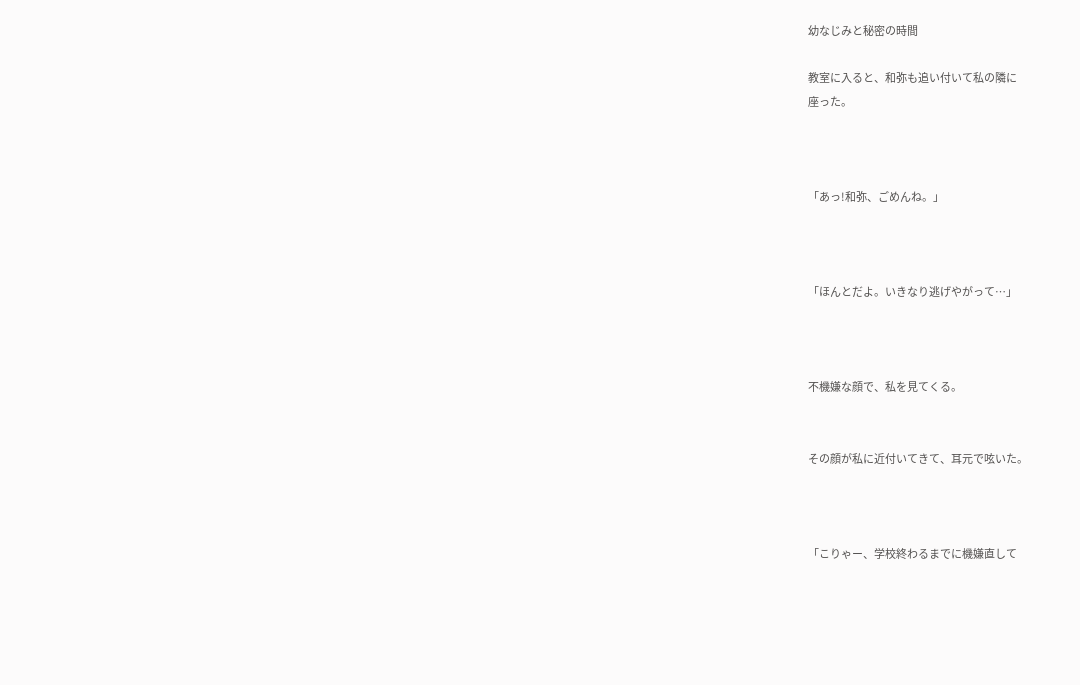幼なじみと秘密の時間

教室に入ると、和弥も追い付いて私の隣に
座った。



「あっ!和弥、ごめんね。」



「ほんとだよ。いきなり逃げやがって…」



不機嫌な顔で、私を見てくる。


その顔が私に近付いてきて、耳元で呟いた。



「こりゃー、学校終わるまでに機嫌直して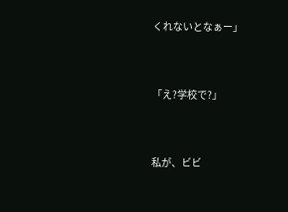くれないとなぁー」



「え?学校で?」



私が、ビビ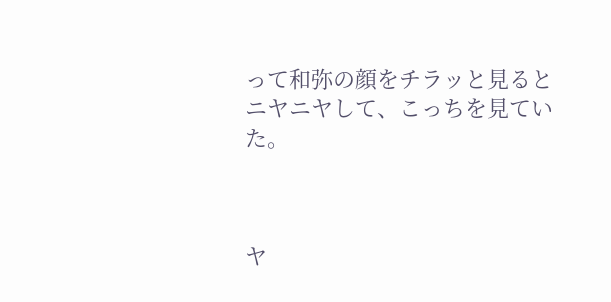って和弥の顔をチラッと見ると
ニヤニヤして、こっちを見ていた。



ヤ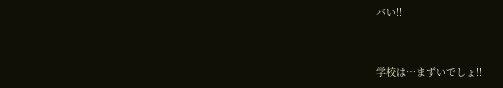バい!!



学校は…まずいでしょ!!